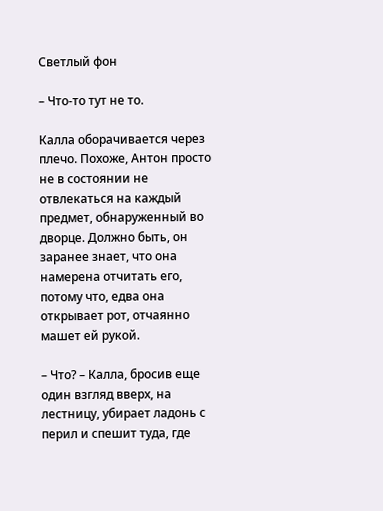Светлый фон

– Что-то тут не то.

Калла оборачивается через плечо. Похоже, Антон просто не в состоянии не отвлекаться на каждый предмет, обнаруженный во дворце. Должно быть, он заранее знает, что она намерена отчитать его, потому что, едва она открывает рот, отчаянно машет ей рукой.

– Что? – Калла, бросив еще один взгляд вверх, на лестницу, убирает ладонь с перил и спешит туда, где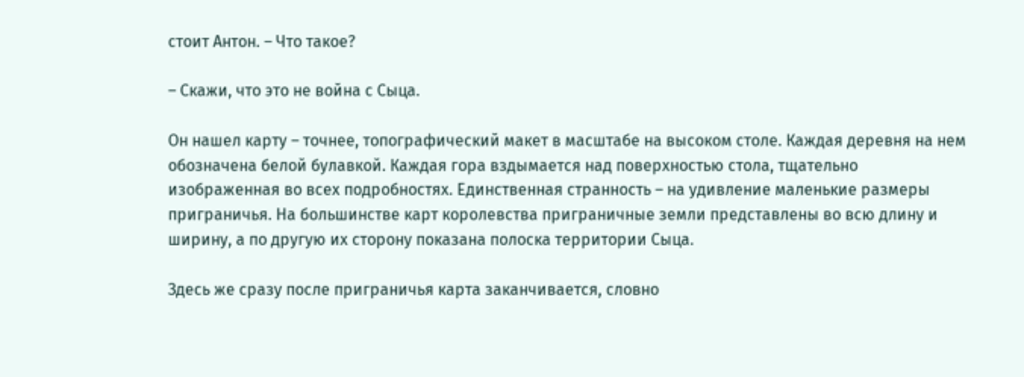стоит Антон. – Что такое?

– Скажи, что это не война с Сыца.

Он нашел карту – точнее, топографический макет в масштабе на высоком столе. Каждая деревня на нем обозначена белой булавкой. Каждая гора вздымается над поверхностью стола, тщательно изображенная во всех подробностях. Единственная странность – на удивление маленькие размеры приграничья. На большинстве карт королевства приграничные земли представлены во всю длину и ширину, а по другую их сторону показана полоска территории Сыца.

Здесь же сразу после приграничья карта заканчивается, словно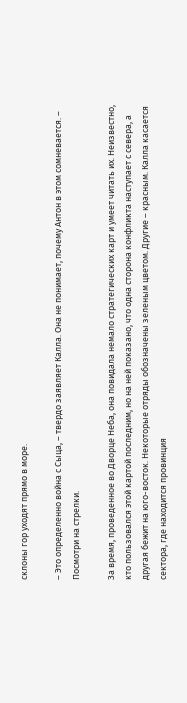склоны гор уходят прямо в море.

– Это определенно война с Сыца, – твердо заявляет Калла. Она не понимает, почему Антон в этом сомневается. – Посмотри на стрелки.

За время, проведенное во Дворце Неба, она повидала немало стратегических карт и умеет читать их. Неизвестно, кто пользовался этой картой последним, но на ней показано, что одна сторона конфликта наступает с севера, а другая бежит на юго-восток. Некоторые отряды обозначены зеленым цветом. Другие – красным. Калла касается сектора, где находится провинция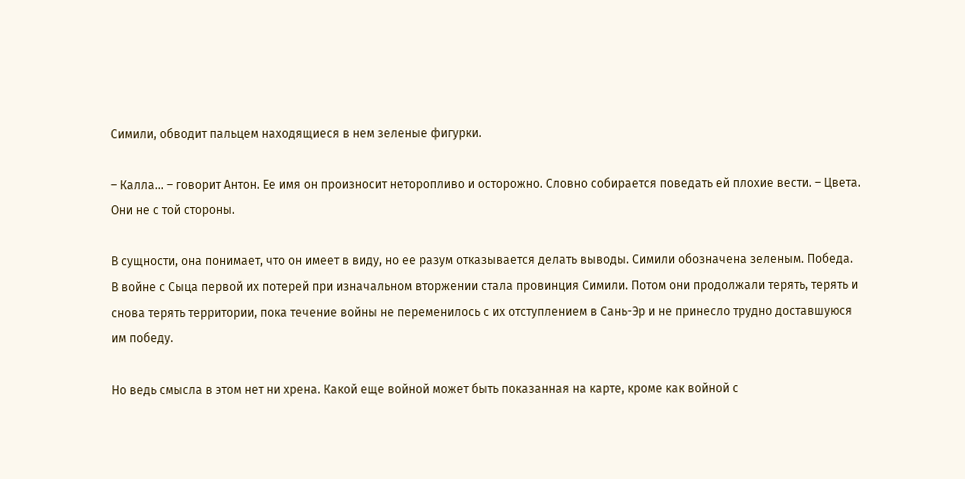Симили, обводит пальцем находящиеся в нем зеленые фигурки.

– Калла… – говорит Антон. Ее имя он произносит неторопливо и осторожно. Словно собирается поведать ей плохие вести. – Цвета. Они не с той стороны.

В сущности, она понимает, что он имеет в виду, но ее разум отказывается делать выводы. Симили обозначена зеленым. Победа. В войне с Сыца первой их потерей при изначальном вторжении стала провинция Симили. Потом они продолжали терять, терять и снова терять территории, пока течение войны не переменилось с их отступлением в Сань-Эр и не принесло трудно доставшуюся им победу.

Но ведь смысла в этом нет ни хрена. Какой еще войной может быть показанная на карте, кроме как войной с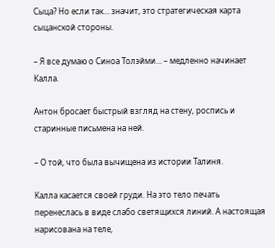Сыца? Но если так… значит, это стратегическая карта сыцанской стороны.

– Я все думаю о Синоа Толэйми… – медленно начинает Калла.

Антон бросает быстрый взгляд на стену, роспись и старинные письмена на ней.

– О той, что была вычищена из истории Талиня.

Калла касается своей груди. На это тело печать перенеслась в виде слабо светящихся линий. А настоящая нарисована на теле,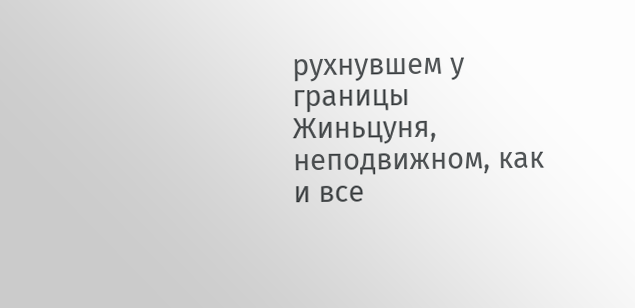рухнувшем у границы Жиньцуня, неподвижном, как и все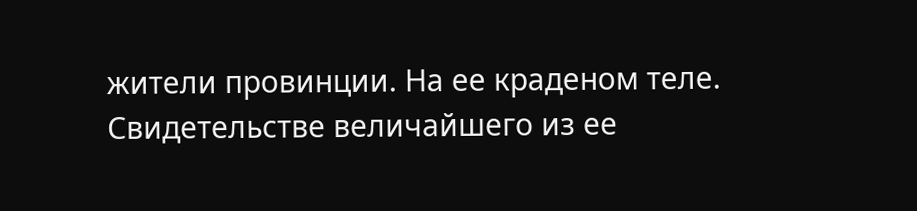жители провинции. На ее краденом теле. Свидетельстве величайшего из ее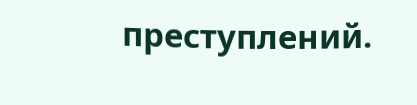преступлений.